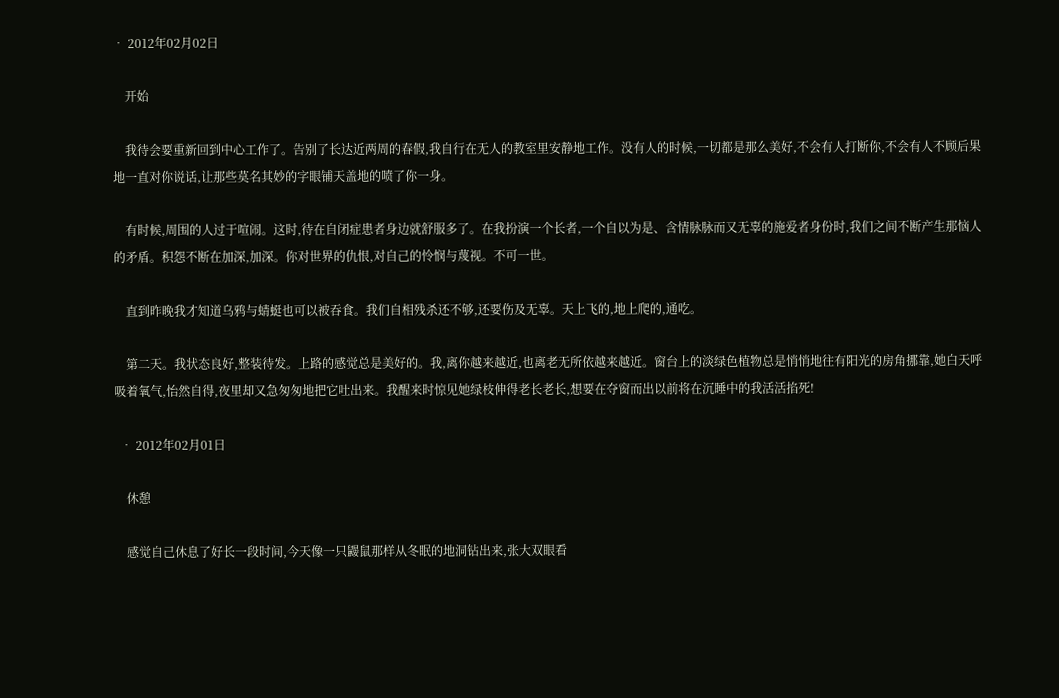• 2012年02月02日

    开始

    我待会要重新回到中心工作了。告别了长达近两周的春假,我自行在无人的教室里安静地工作。没有人的时候,一切都是那么美好,不会有人打断你,不会有人不顾后果地一直对你说话,让那些莫名其妙的字眼铺天盖地的喷了你一身。

    有时候,周围的人过于喧闹。这时,待在自闭症患者身边就舒服多了。在我扮演一个长者,一个自以为是、含情脉脉而又无辜的施爱者身份时,我们之间不断产生那恼人的矛盾。积怨不断在加深,加深。你对世界的仇恨,对自己的怜悯与蔑视。不可一世。

    直到昨晚我才知道乌鸦与蜻蜓也可以被吞食。我们自相残杀还不够,还要伤及无辜。天上飞的,地上爬的,通吃。

    第二天。我状态良好,整装待发。上路的感觉总是美好的。我,离你越来越近,也离老无所依越来越近。窗台上的淡绿色植物总是悄悄地往有阳光的房角挪靠,她白天呼吸着氧气,怡然自得,夜里却又急匆匆地把它吐出来。我醒来时惊见她绿枝伸得老长老长,想要在夺窗而出以前将在沉睡中的我活活掐死!

  • 2012年02月01日

    休憩

    感觉自己休息了好长一段时间,今天像一只鼹鼠那样从冬眠的地洞钻出来,张大双眼看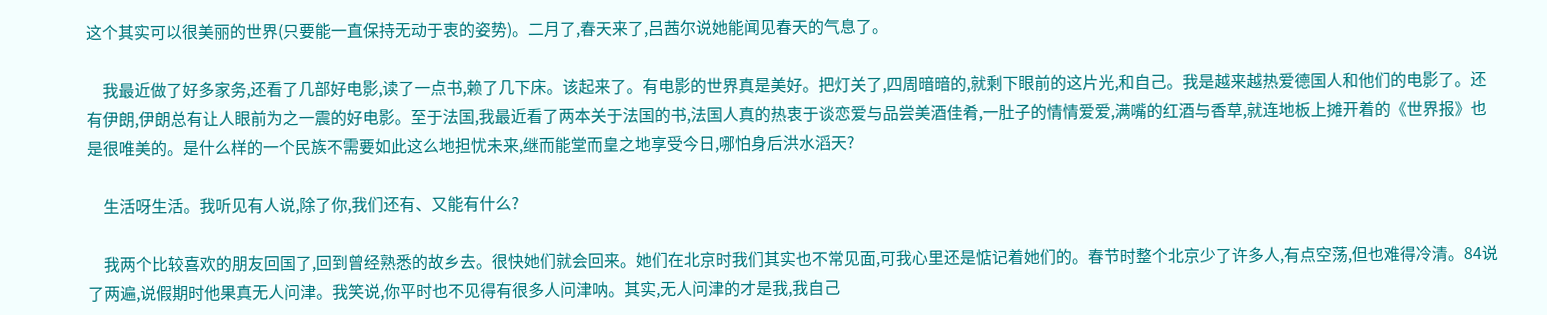这个其实可以很美丽的世界(只要能一直保持无动于衷的姿势)。二月了,春天来了,吕茜尔说她能闻见春天的气息了。

    我最近做了好多家务,还看了几部好电影,读了一点书,赖了几下床。该起来了。有电影的世界真是美好。把灯关了,四周暗暗的,就剩下眼前的这片光,和自己。我是越来越热爱德国人和他们的电影了。还有伊朗,伊朗总有让人眼前为之一震的好电影。至于法国,我最近看了两本关于法国的书,法国人真的热衷于谈恋爱与品尝美酒佳肴,一肚子的情情爱爱,满嘴的红酒与香草,就连地板上摊开着的《世界报》也是很唯美的。是什么样的一个民族不需要如此这么地担忧未来,继而能堂而皇之地享受今日,哪怕身后洪水滔天?

    生活呀生活。我听见有人说,除了你,我们还有、又能有什么?

    我两个比较喜欢的朋友回国了,回到曾经熟悉的故乡去。很快她们就会回来。她们在北京时我们其实也不常见面,可我心里还是惦记着她们的。春节时整个北京少了许多人,有点空荡,但也难得冷清。84说了两遍,说假期时他果真无人问津。我笑说,你平时也不见得有很多人问津呐。其实,无人问津的才是我,我自己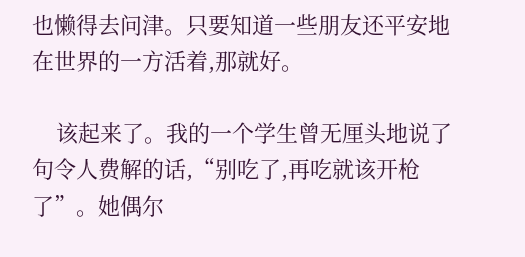也懒得去问津。只要知道一些朋友还平安地在世界的一方活着,那就好。

    该起来了。我的一个学生曾无厘头地说了句令人费解的话,“别吃了,再吃就该开枪了”。她偶尔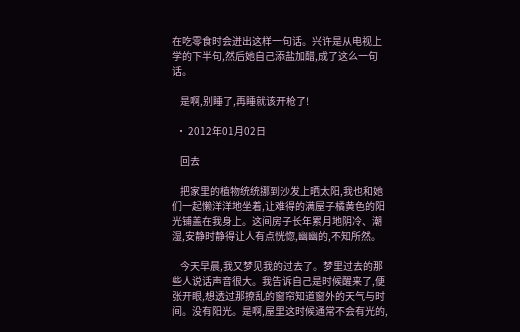在吃零食时会迸出这样一句话。兴许是从电视上学的下半句,然后她自己添盐加醋,成了这么一句话。

    是啊,别睡了,再睡就该开枪了!

  • 2012年01月02日

    回去

    把家里的植物统统挪到沙发上晒太阳,我也和她们一起懒洋洋地坐着,让难得的满屋子橘黄色的阳光铺盖在我身上。这间房子长年累月地阴冷、潮湿,安静时静得让人有点恍惚,幽幽的,不知所然。

    今天早晨,我又梦见我的过去了。梦里过去的那些人说话声音很大。我告诉自己是时候醒来了,便张开眼,想透过那撩乱的窗帘知道窗外的天气与时间。没有阳光。是啊,屋里这时候通常不会有光的,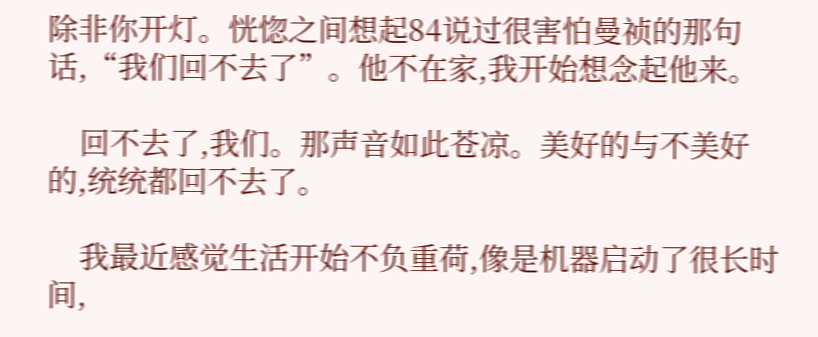除非你开灯。恍惚之间想起84说过很害怕曼祯的那句话,“我们回不去了”。他不在家,我开始想念起他来。

    回不去了,我们。那声音如此苍凉。美好的与不美好的,统统都回不去了。

    我最近感觉生活开始不负重荷,像是机器启动了很长时间,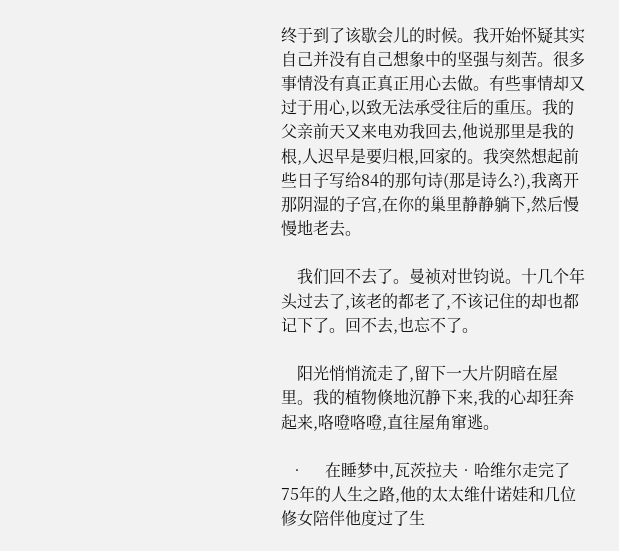终于到了该歇会儿的时候。我开始怀疑其实自己并没有自己想象中的坚强与刻苦。很多事情没有真正真正用心去做。有些事情却又过于用心,以致无法承受往后的重压。我的父亲前天又来电劝我回去,他说那里是我的根,人迟早是要归根,回家的。我突然想起前些日子写给84的那句诗(那是诗么?),我离开那阴湿的子宫,在你的巢里静静躺下,然后慢慢地老去。

    我们回不去了。曼祯对世钧说。十几个年头过去了,该老的都老了,不该记住的却也都记下了。回不去,也忘不了。

    阳光悄悄流走了,留下一大片阴暗在屋里。我的植物倏地沉静下来,我的心却狂奔起来,咯噔咯噔,直往屋角窜逃。

  •     在睡梦中,瓦茨拉夫•哈维尔走完了75年的人生之路,他的太太维什诺娃和几位修女陪伴他度过了生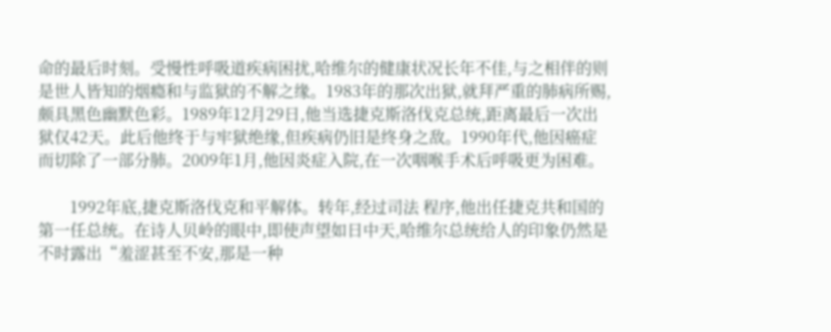命的最后时刻。受慢性呼吸道疾病困扰,哈维尔的健康状况长年不佳,与之相伴的则是世人皆知的烟瘾和与监狱的不解之缘。1983年的那次出狱,就拜严重的肺病所赐,颇具黑色幽默色彩。1989年12月29日,他当选捷克斯洛伐克总统,距离最后一次出狱仅42天。此后他终于与牢狱绝缘,但疾病仍旧是终身之敌。1990年代,他因癌症而切除了一部分肺。2009年1月,他因炎症入院,在一次咽喉手术后呼吸更为困难。

        1992年底,捷克斯洛伐克和平解体。转年,经过司法 程序,他出任捷克共和国的第一任总统。在诗人贝岭的眼中,即使声望如日中天,哈维尔总统给人的印象仍然是不时露出“羞涩甚至不安,那是一种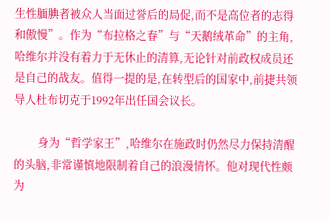生性腼腆者被众人当面过誉后的局促,而不是高位者的志得和傲慢”。作为“布拉格之春”与“天鹅绒革命”的主角,哈维尔并没有着力于无休止的清算,无论针对前政权成员还是自己的战友。值得一提的是,在转型后的国家中,前捷共领导人杜布切克于1992年出任国会议长。

        身为“哲学家王”,哈维尔在施政时仍然尽力保持清醒的头脑,非常谨慎地限制着自己的浪漫情怀。他对现代性颇为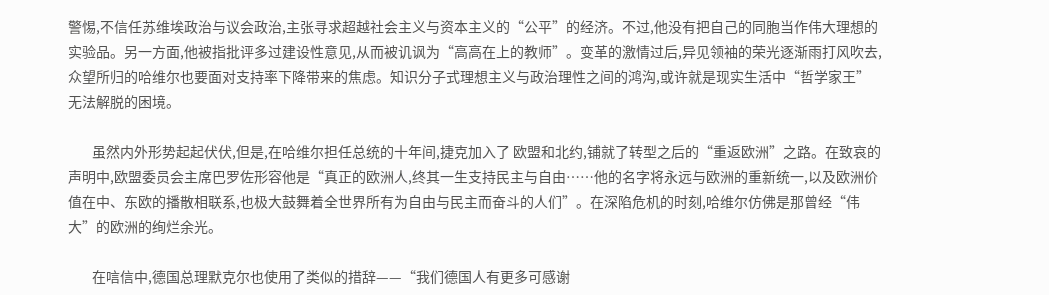警惕,不信任苏维埃政治与议会政治,主张寻求超越社会主义与资本主义的“公平”的经济。不过,他没有把自己的同胞当作伟大理想的实验品。另一方面,他被指批评多过建设性意见,从而被讥讽为“高高在上的教师”。变革的激情过后,异见领袖的荣光逐渐雨打风吹去,众望所归的哈维尔也要面对支持率下降带来的焦虑。知识分子式理想主义与政治理性之间的鸿沟,或许就是现实生活中“哲学家王”无法解脱的困境。

        虽然内外形势起起伏伏,但是,在哈维尔担任总统的十年间,捷克加入了 欧盟和北约,铺就了转型之后的“重返欧洲”之路。在致哀的声明中,欧盟委员会主席巴罗佐形容他是“真正的欧洲人,终其一生支持民主与自由……他的名字将永远与欧洲的重新统一,以及欧洲价值在中、东欧的播散相联系,也极大鼓舞着全世界所有为自由与民主而奋斗的人们”。在深陷危机的时刻,哈维尔仿佛是那曾经“伟大”的欧洲的绚烂余光。

        在唁信中,德国总理默克尔也使用了类似的措辞——“我们德国人有更多可感谢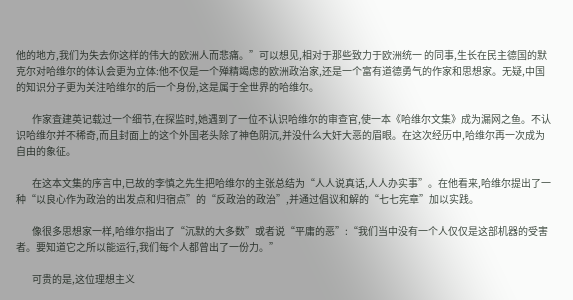他的地方,我们为失去你这样的伟大的欧洲人而悲痛。”可以想见,相对于那些致力于欧洲统一 的同事,生长在民主德国的默克尔对哈维尔的体认会更为立体:他不仅是一个殚精竭虑的欧洲政治家,还是一个富有道德勇气的作家和思想家。无疑,中国的知识分子更为关注哈维尔的后一个身份,这是属于全世界的哈维尔。

        作家査建英记载过一个细节,在探监时,她遇到了一位不认识哈维尔的审查官,使一本《哈维尔文集》成为漏网之鱼。不认识哈维尔并不稀奇,而且封面上的这个外国老头除了神色阴沉,并没什么大奸大恶的眉眼。在这次经历中,哈维尔再一次成为自由的象征。

        在这本文集的序言中,已故的李慎之先生把哈维尔的主张总结为“人人说真话,人人办实事”。在他看来,哈维尔提出了一种“以良心作为政治的出发点和归宿点”的“反政治的政治”,并通过倡议和解的“七七宪章”加以实践。

        像很多思想家一样,哈维尔指出了“沉默的大多数”或者说“平庸的恶”:“我们当中没有一个人仅仅是这部机器的受害者。要知道它之所以能运行,我们每个人都曾出了一份力。”

        可贵的是,这位理想主义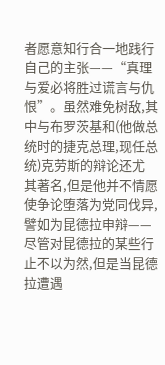者愿意知行合一地践行自己的主张——“真理与爱必将胜过谎言与仇恨”。虽然难免树敌,其中与布罗茨基和(他做总统时的捷克总理,现任总统)克劳斯的辩论还尤 其著名,但是他并不情愿使争论堕落为党同伐异,譬如为昆德拉申辩——尽管对昆德拉的某些行止不以为然,但是当昆德拉遭遇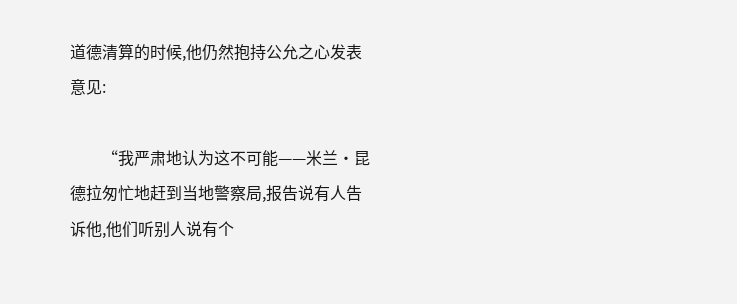道德清算的时候,他仍然抱持公允之心发表意见:

        “我严肃地认为这不可能——米兰•昆德拉匆忙地赶到当地警察局,报告说有人告诉他,他们听别人说有个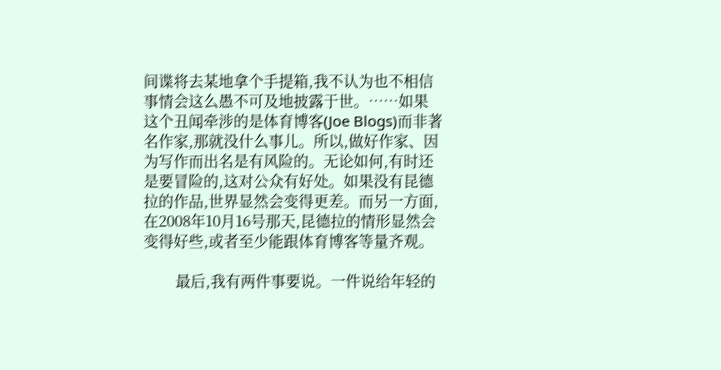间谍将去某地拿个手提箱,我不认为也不相信事情会这么愚不可及地披露于世。……如果这个丑闻牵涉的是体育博客(Joe Blogs)而非著名作家,那就没什么事儿。所以,做好作家、因为写作而出名是有风险的。无论如何,有时还是要冒险的,这对公众有好处。如果没有昆德拉的作品,世界显然会变得更差。而另一方面,在2008年10月16号那天,昆德拉的情形显然会变得好些,或者至少能跟体育博客等量齐观。

        最后,我有两件事要说。一件说给年轻的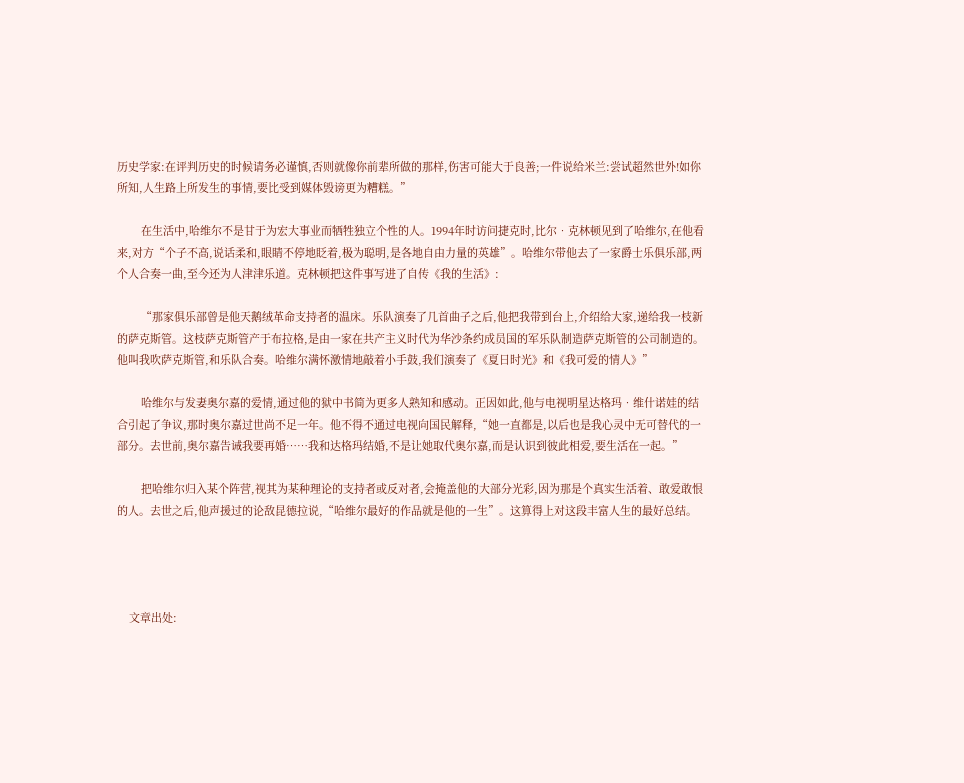历史学家:在评判历史的时候请务必谨慎,否则就像你前辈所做的那样,伤害可能大于良善;一件说给米兰:尝试超然世外!如你所知,人生路上所发生的事情,要比受到媒体毁谤更为糟糕。”

        在生活中,哈维尔不是甘于为宏大事业而牺牲独立个性的人。1994年时访问捷克时,比尔•克林顿见到了哈维尔,在他看来,对方“个子不高,说话柔和,眼睛不停地眨着,极为聪明,是各地自由力量的英雄”。哈维尔带他去了一家爵士乐俱乐部,两个人合奏一曲,至今还为人津津乐道。克林顿把这件事写进了自传《我的生活》:

        “那家俱乐部曾是他天鹅绒革命支持者的温床。乐队演奏了几首曲子之后,他把我带到台上,介绍给大家,递给我一枝新的萨克斯管。这枝萨克斯管产于布拉格,是由一家在共产主义时代为华沙条约成员国的军乐队制造萨克斯管的公司制造的。他叫我吹萨克斯管,和乐队合奏。哈维尔满怀激情地敲着小手鼓,我们演奏了《夏日时光》和《我可爱的情人》”

        哈维尔与发妻奥尔嘉的爱情,通过他的狱中书简为更多人熟知和感动。正因如此,他与电视明星达格玛•维什诺娃的结合引起了争议,那时奥尔嘉过世尚不足一年。他不得不通过电视向国民解释,“她一直都是,以后也是我心灵中无可替代的一部分。去世前,奥尔嘉告诫我要再婚……我和达格玛结婚,不是让她取代奥尔嘉,而是认识到彼此相爱,要生活在一起。”

        把哈维尔归入某个阵营,视其为某种理论的支持者或反对者,会掩盖他的大部分光彩,因为那是个真实生活着、敢爱敢恨的人。去世之后,他声援过的论敌昆德拉说,“哈维尔最好的作品就是他的一生”。这算得上对这段丰富人生的最好总结。




    文章出处: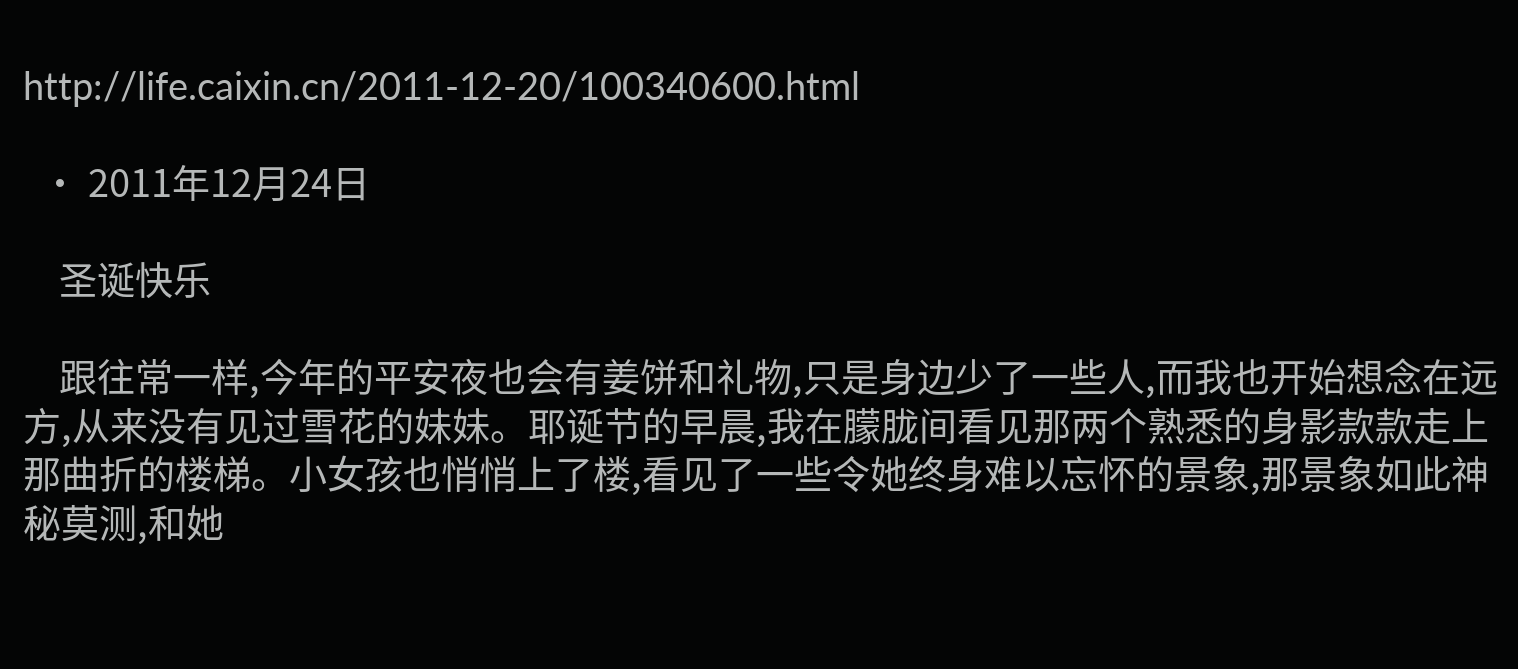http://life.caixin.cn/2011-12-20/100340600.html

  • 2011年12月24日

    圣诞快乐

    跟往常一样,今年的平安夜也会有姜饼和礼物,只是身边少了一些人,而我也开始想念在远方,从来没有见过雪花的妹妹。耶诞节的早晨,我在朦胧间看见那两个熟悉的身影款款走上那曲折的楼梯。小女孩也悄悄上了楼,看见了一些令她终身难以忘怀的景象,那景象如此神秘莫测,和她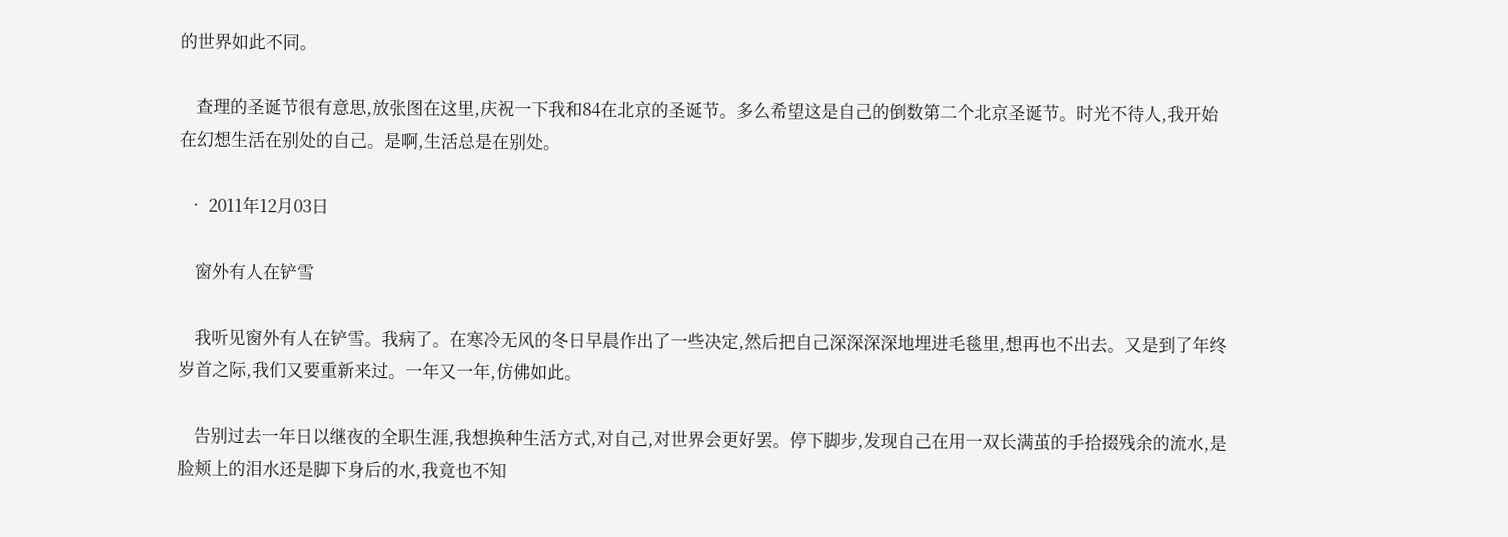的世界如此不同。

    查理的圣诞节很有意思,放张图在这里,庆祝一下我和84在北京的圣诞节。多么希望这是自己的倒数第二个北京圣诞节。时光不待人,我开始在幻想生活在别处的自己。是啊,生活总是在别处。

  • 2011年12月03日

    窗外有人在铲雪

    我听见窗外有人在铲雪。我病了。在寒冷无风的冬日早晨作出了一些决定,然后把自己深深深深地埋进毛毯里,想再也不出去。又是到了年终岁首之际,我们又要重新来过。一年又一年,仿佛如此。

    告别过去一年日以继夜的全职生涯,我想换种生活方式,对自己,对世界会更好罢。停下脚步,发现自己在用一双长满茧的手拾掇残余的流水,是脸颊上的泪水还是脚下身后的水,我竟也不知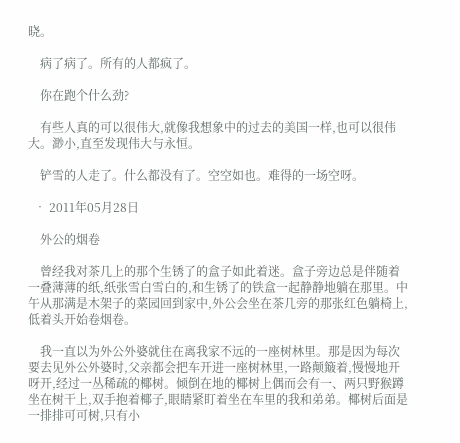晓。

    病了病了。所有的人都疯了。

    你在跑个什么劲?

    有些人真的可以很伟大,就像我想象中的过去的美国一样,也可以很伟大。渺小,直至发现伟大与永恒。

    铲雪的人走了。什么都没有了。空空如也。难得的一场空呀。

  • 2011年05月28日

    外公的烟卷

    曾经我对茶几上的那个生锈了的盒子如此着迷。盒子旁边总是伴随着一叠薄薄的纸,纸张雪白雪白的,和生锈了的铁盒一起静静地躺在那里。中午从那满是木架子的菜园回到家中,外公会坐在茶几旁的那张红色躺椅上,低着头开始卷烟卷。

    我一直以为外公外婆就住在离我家不远的一座树林里。那是因为每次要去见外公外婆时,父亲都会把车开进一座树林里,一路颠簸着,慢慢地开呀开,经过一丛稀疏的椰树。倾倒在地的椰树上偶而会有一、两只野猴蹲坐在树干上,双手抱着椰子,眼睛紧盯着坐在车里的我和弟弟。椰树后面是一排排可可树,只有小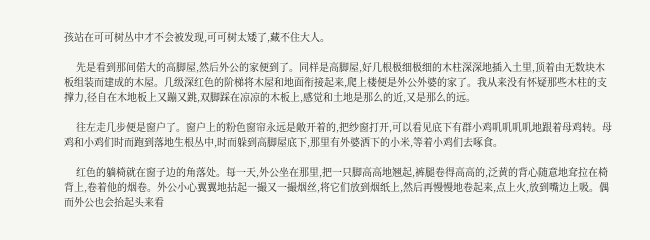孩站在可可树丛中才不会被发现,可可树太矮了,藏不住大人。

    先是看到那间偌大的高脚屋,然后外公的家便到了。同样是高脚屋,好几根极细极细的木柱深深地插入土里,顶着由无数块木板组装而建成的木屋。几级深红色的阶梯将木屋和地面衔接起来,爬上楼便是外公外婆的家了。我从来没有怀疑那些木柱的支撑力,径自在木地板上又蹦又跳,双脚踩在凉凉的木板上,感觉和土地是那么的近,又是那么的远。

    往左走几步便是窗户了。窗户上的粉色窗帘永远是敞开着的,把纱窗打开,可以看见底下有群小鸡叽叽叽叽地跟着母鸡转。母鸡和小鸡们时而跑到落地生根丛中,时而躲到高脚屋底下,那里有外婆洒下的小米,等着小鸡们去啄食。

    红色的躺椅就在窗子边的角落处。每一天,外公坐在那里,把一只脚高高地翘起,裤腿卷得高高的,泛黄的背心随意地耷拉在椅背上,卷着他的烟卷。外公小心翼翼地拈起一撮又一撮烟丝,将它们放到烟纸上,然后再慢慢地卷起来,点上火,放到嘴边上吸。偶而外公也会抬起头来看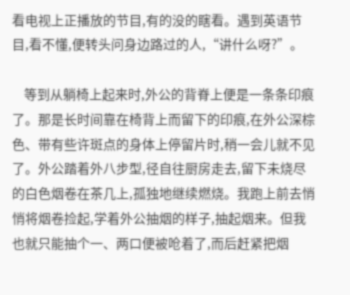看电视上正播放的节目,有的没的瞎看。遇到英语节目,看不懂,便转头问身边路过的人,“讲什么呀?”。

    等到从躺椅上起来时,外公的背脊上便是一条条印痕了。那是长时间靠在椅背上而留下的印痕,在外公深棕色、带有些许斑点的身体上停留片时,稍一会儿就不见了。外公踏着外八步型,径自往厨房走去,留下未烧尽的白色烟卷在茶几上,孤独地继续燃烧。我跑上前去悄悄将烟卷捡起,学着外公抽烟的样子,抽起烟来。但我也就只能抽个一、两口便被呛着了,而后赶紧把烟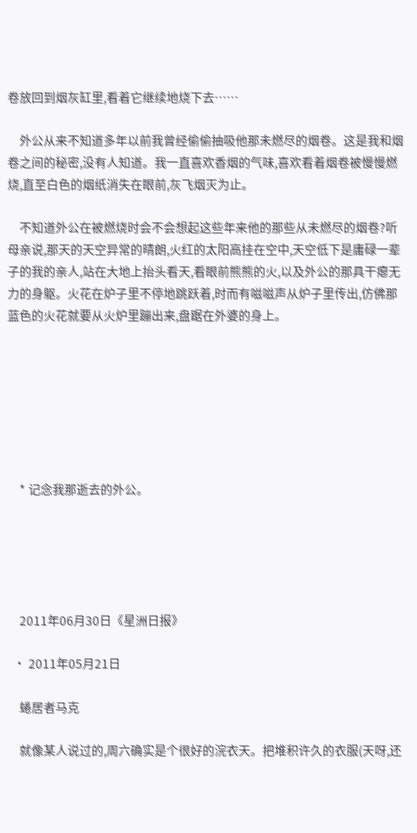卷放回到烟灰缸里,看着它继续地烧下去……

    外公从来不知道多年以前我曾经偷偷抽吸他那未燃尽的烟卷。这是我和烟卷之间的秘密,没有人知道。我一直喜欢香烟的气味,喜欢看着烟卷被慢慢燃烧,直至白色的烟纸消失在眼前,灰飞烟灭为止。

    不知道外公在被燃烧时会不会想起这些年来他的那些从未燃尽的烟卷?听母亲说,那天的天空异常的晴朗,火红的太阳高挂在空中,天空低下是庸碌一辈子的我的亲人,站在大地上抬头看天,看眼前熊熊的火,以及外公的那具干瘪无力的身躯。火花在炉子里不停地跳跃着,时而有嗞嗞声从炉子里传出,仿佛那蓝色的火花就要从火炉里蹦出来,盘踞在外婆的身上。







    * 记念我那逝去的外公。





    2011年06月30日《星洲日报》

  • 2011年05月21日

    蜷居者马克

    就像某人说过的,周六确实是个很好的浣衣天。把堆积许久的衣服(天呀,还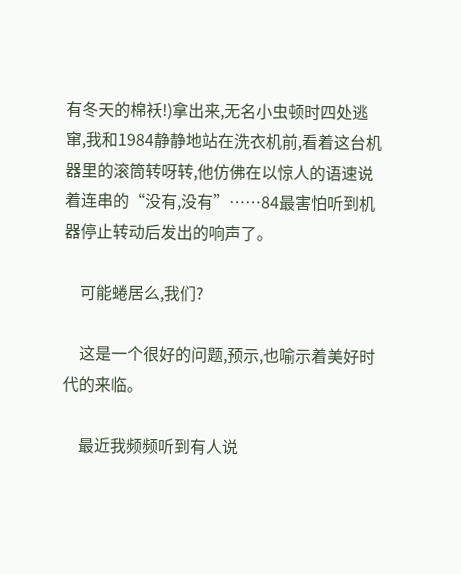有冬天的棉袄!)拿出来,无名小虫顿时四处逃窜,我和1984静静地站在洗衣机前,看着这台机器里的滚筒转呀转,他仿佛在以惊人的语速说着连串的“没有,没有”……84最害怕听到机器停止转动后发出的响声了。

    可能蜷居么,我们?

    这是一个很好的问题,预示,也喻示着美好时代的来临。

    最近我频频听到有人说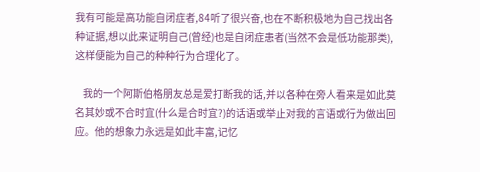我有可能是高功能自闭症者,84听了很兴奋,也在不断积极地为自己找出各种证据,想以此来证明自己(曾经)也是自闭症患者(当然不会是低功能那类),这样便能为自己的种种行为合理化了。

    我的一个阿斯伯格朋友总是爱打断我的话,并以各种在旁人看来是如此莫名其妙或不合时宜(什么是合时宜?)的话语或举止对我的言语或行为做出回应。他的想象力永远是如此丰富,记忆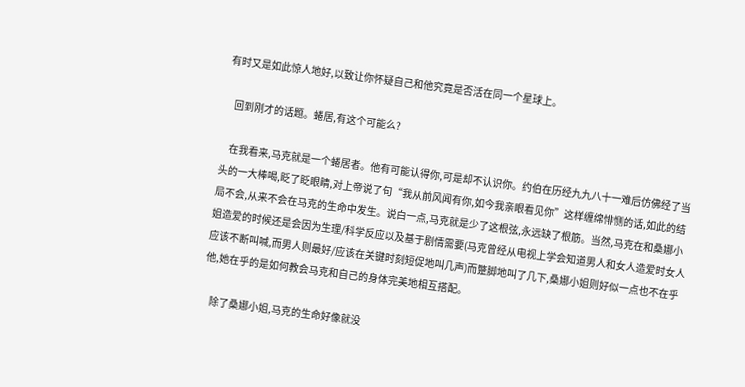有时又是如此惊人地好,以致让你怀疑自己和他究竟是否活在同一个星球上。

    回到刚才的话题。蜷居,有这个可能么?

    在我看来,马克就是一个蜷居者。他有可能认得你,可是却不认识你。约伯在历经九九八十一难后仿佛经了当头的一大棒喝,眨了眨眼睛,对上帝说了句“我从前风闻有你,如今我亲眼看见你”这样缠绵悱恻的话,如此的结局不会,从来不会在马克的生命中发生。说白一点,马克就是少了这根弦,永远缺了根筋。当然,马克在和桑娜小姐造爱的时候还是会因为生理/科学反应以及基于剧情需要(马克曾经从电视上学会知道男人和女人造爱时女人应该不断叫喊,而男人则最好/应该在关键时刻短促地叫几声)而蹩脚地叫了几下,桑娜小姐则好似一点也不在乎他,她在乎的是如何教会马克和自己的身体完美地相互搭配。

    除了桑娜小姐,马克的生命好像就没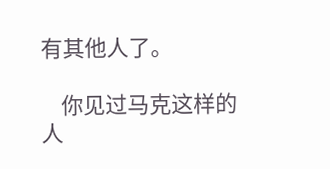有其他人了。

    你见过马克这样的人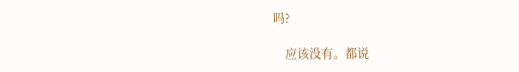吗?

    应该没有。都说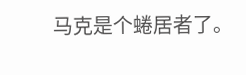马克是个蜷居者了。